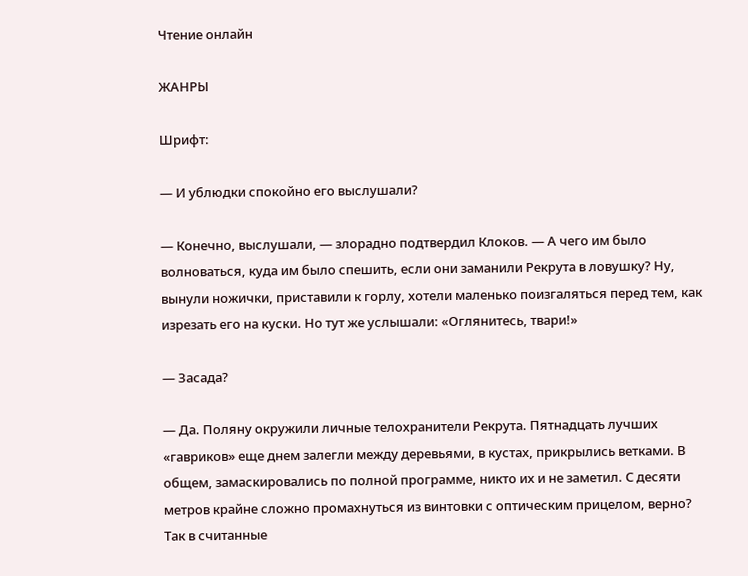Чтение онлайн

ЖАНРЫ

Шрифт:

— И ублюдки спокойно его выслушали?

— Конечно, выслушали, — злорадно подтвердил Клоков. — А чего им было волноваться, куда им было спешить, если они заманили Рекрута в ловушку? Ну, вынули ножички, приставили к горлу, хотели маленько поизгаляться перед тем, как изрезать его на куски. Но тут же услышали: «Оглянитесь, твари!»

— Засада?

— Да. Поляну окружили личные телохранители Рекрута. Пятнадцать лучших «гавриков» еще днем залегли между деревьями, в кустах, прикрылись ветками. В общем, замаскировались по полной программе, никто их и не заметил. С десяти метров крайне сложно промахнуться из винтовки с оптическим прицелом, верно? Так в считанные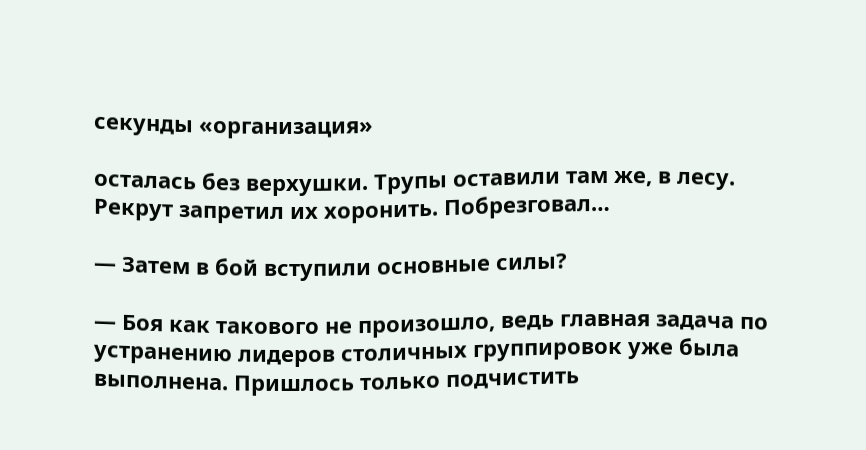секунды «организация»

осталась без верхушки. Трупы оставили там же, в лесу. Рекрут запретил их хоронить. Побрезговал…

— Затем в бой вступили основные силы?

— Боя как такового не произошло, ведь главная задача по устранению лидеров столичных группировок уже была выполнена. Пришлось только подчистить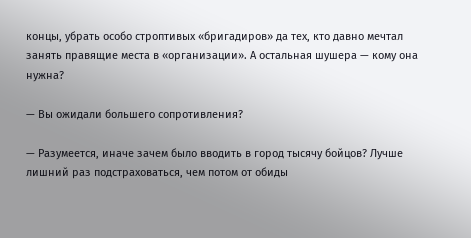концы, убрать особо строптивых «бригадиров» да тех, кто давно мечтал занять правящие места в «организации». А остальная шушера — кому она нужна?

— Вы ожидали большего сопротивления?

— Разумеется, иначе зачем было вводить в город тысячу бойцов? Лучше лишний раз подстраховаться, чем потом от обиды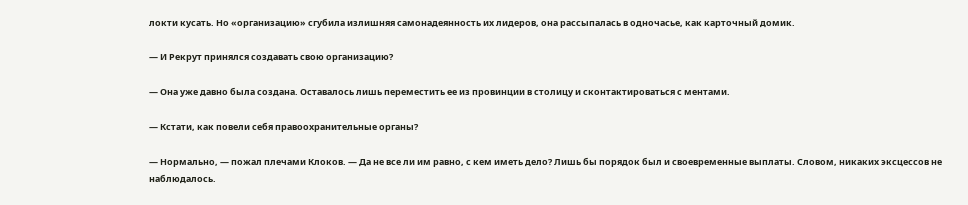локти кусать. Но «организацию» сгубила излишняя самонадеянность их лидеров, она рассыпалась в одночасье, как карточный домик.

— И Рекрут принялся создавать свою организацию?

— Она уже давно была создана. Оставалось лишь переместить ее из провинции в столицу и сконтактироваться с ментами.

— Кстати, как повели себя правоохранительные органы?

— Нормально, — пожал плечами Клоков. — Да не все ли им равно, с кем иметь дело? Лишь бы порядок был и своевременные выплаты. Словом, никаких эксцессов не наблюдалось.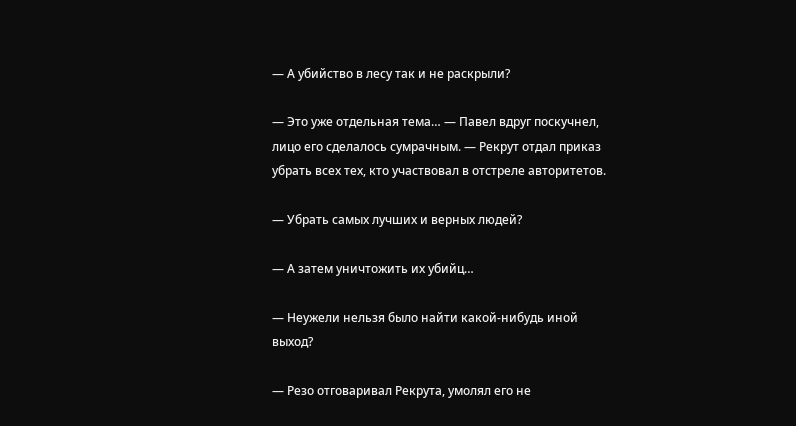— А убийство в лесу так и не раскрыли?

— Это уже отдельная тема… — Павел вдруг поскучнел, лицо его сделалось сумрачным. — Рекрут отдал приказ убрать всех тех, кто участвовал в отстреле авторитетов.

— Убрать самых лучших и верных людей?

— А затем уничтожить их убийц…

— Неужели нельзя было найти какой-нибудь иной выход?

— Резо отговаривал Рекрута, умолял его не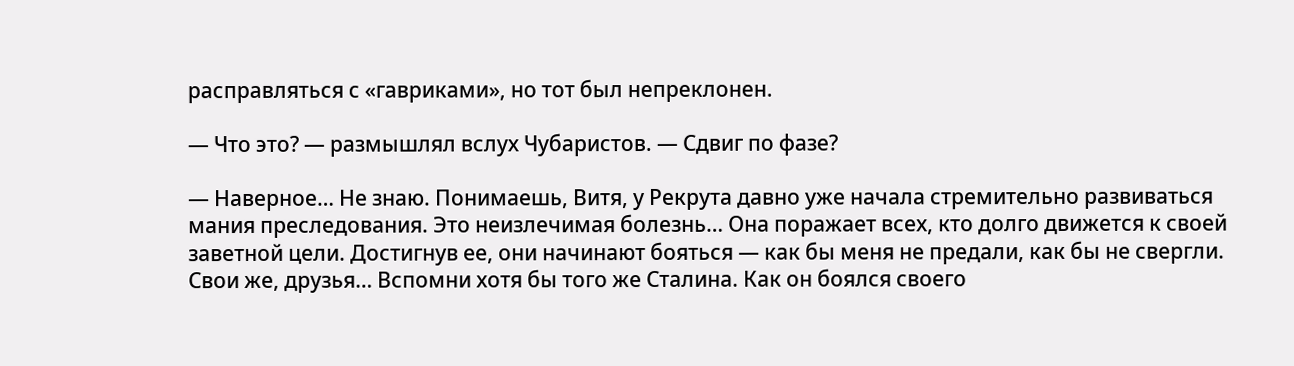расправляться с «гавриками», но тот был непреклонен.

— Что это? — размышлял вслух Чубаристов. — Сдвиг по фазе?

— Наверное… Не знаю. Понимаешь, Витя, у Рекрута давно уже начала стремительно развиваться мания преследования. Это неизлечимая болезнь… Она поражает всех, кто долго движется к своей заветной цели. Достигнув ее, они начинают бояться — как бы меня не предали, как бы не свергли. Свои же, друзья… Вспомни хотя бы того же Сталина. Как он боялся своего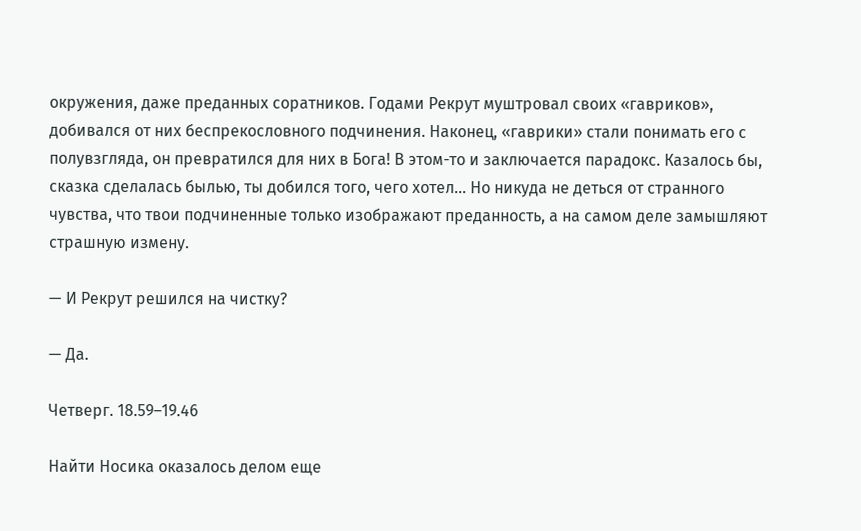окружения, даже преданных соратников. Годами Рекрут муштровал своих «гавриков», добивался от них беспрекословного подчинения. Наконец, «гаврики» стали понимать его с полувзгляда, он превратился для них в Бога! В этом-то и заключается парадокс. Казалось бы, сказка сделалась былью, ты добился того, чего хотел… Но никуда не деться от странного чувства, что твои подчиненные только изображают преданность, а на самом деле замышляют страшную измену.

— И Рекрут решился на чистку?

— Да.

Четверг. 18.59–19.46

Найти Носика оказалось делом еще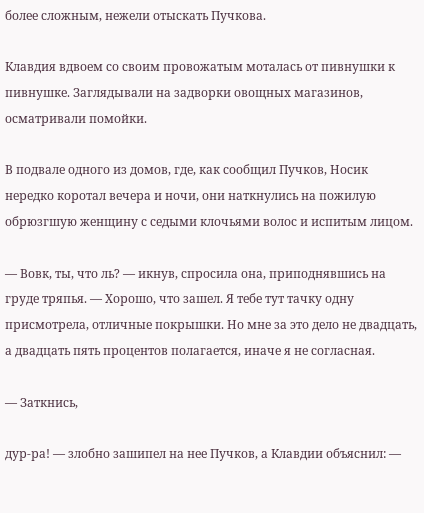более сложным, нежели отыскать Пучкова.

Клавдия вдвоем со своим провожатым моталась от пивнушки к пивнушке. Заглядывали на задворки овощных магазинов, осматривали помойки.

В подвале одного из домов, где, как сообщил Пучков, Носик нередко коротал вечера и ночи, они наткнулись на пожилую обрюзгшую женщину с седыми клочьями волос и испитым лицом.

— Вовк, ты, что ль? — икнув, спросила она, приподнявшись на груде тряпья. — Хорошо, что зашел. Я тебе тут тачку одну присмотрела, отличные покрышки. Но мне за это дело не двадцать, а двадцать пять процентов полагается, иначе я не согласная.

— Заткнись,

дур-ра! — злобно зашипел на нее Пучков, а Клавдии объяснил: —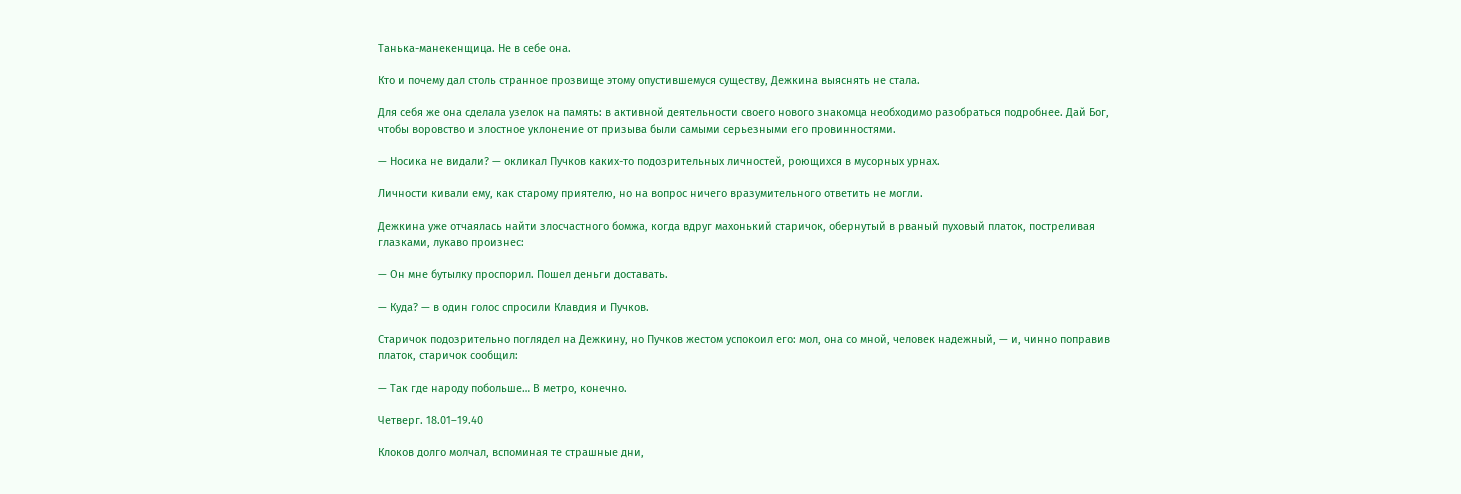Танька-манекенщица. Не в себе она.

Кто и почему дал столь странное прозвище этому опустившемуся существу, Дежкина выяснять не стала.

Для себя же она сделала узелок на память: в активной деятельности своего нового знакомца необходимо разобраться подробнее. Дай Бог, чтобы воровство и злостное уклонение от призыва были самыми серьезными его провинностями.

— Носика не видали? — окликал Пучков каких-то подозрительных личностей, роющихся в мусорных урнах.

Личности кивали ему, как старому приятелю, но на вопрос ничего вразумительного ответить не могли.

Дежкина уже отчаялась найти злосчастного бомжа, когда вдруг махонький старичок, обернутый в рваный пуховый платок, постреливая глазками, лукаво произнес:

— Он мне бутылку проспорил. Пошел деньги доставать.

— Куда? — в один голос спросили Клавдия и Пучков.

Старичок подозрительно поглядел на Дежкину, но Пучков жестом успокоил его: мол, она со мной, человек надежный, — и, чинно поправив платок, старичок сообщил:

— Так где народу побольше… В метро, конечно.

Четверг. 18.01–19.40

Клоков долго молчал, вспоминая те страшные дни,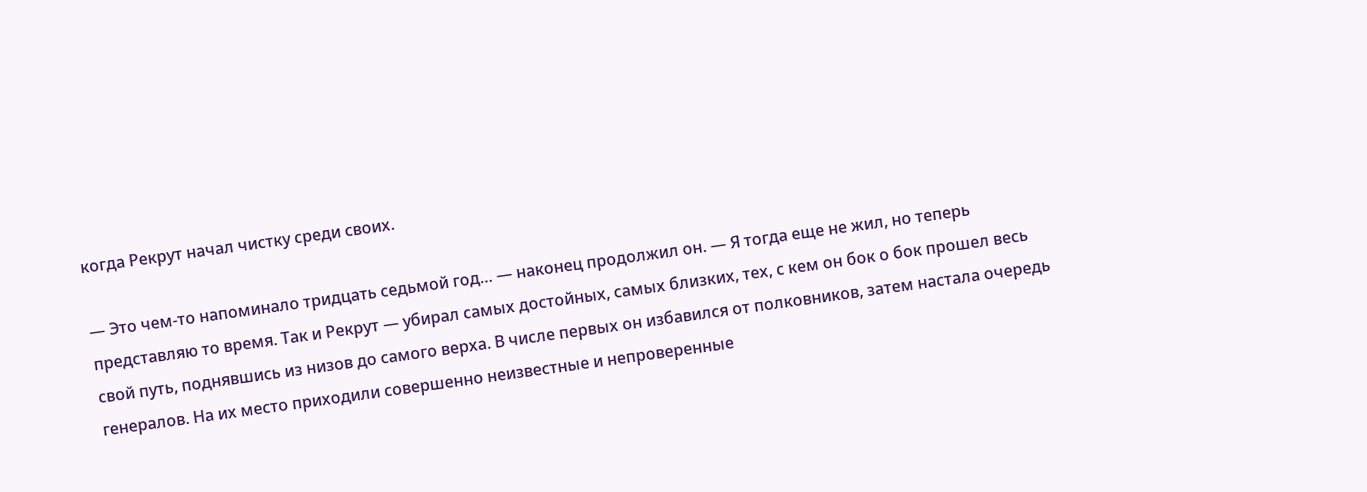когда Рекрут начал чистку среди своих.

— Это чем-то напоминало тридцать седьмой год… — наконец продолжил он. — Я тогда еще не жил, но теперь представляю то время. Так и Рекрут — убирал самых достойных, самых близких, тех, с кем он бок о бок прошел весь свой путь, поднявшись из низов до самого верха. В числе первых он избавился от полковников, затем настала очередь генералов. На их место приходили совершенно неизвестные и непроверенные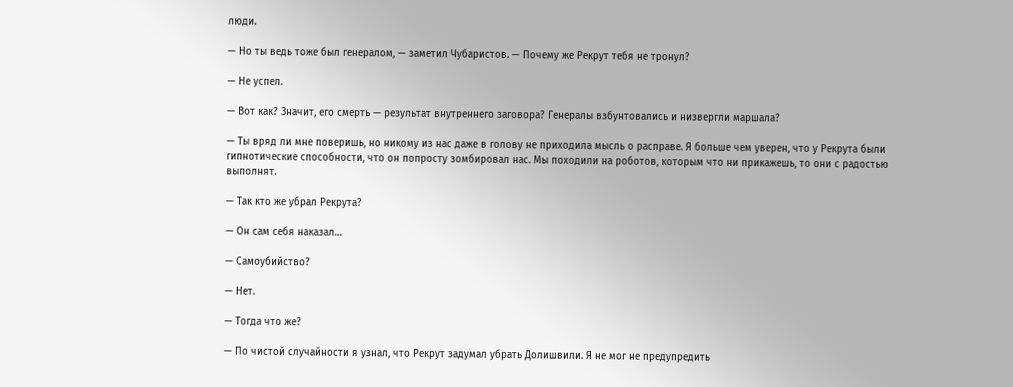люди.

— Но ты ведь тоже был генералом, — заметил Чубаристов. — Почему же Рекрут тебя не тронул?

— Не успел.

— Вот как? Значит, его смерть — результат внутреннего заговора? Генералы взбунтовались и низвергли маршала?

— Ты вряд ли мне поверишь, но никому из нас даже в голову не приходила мысль о расправе. Я больше чем уверен, что у Рекрута были гипнотические способности, что он попросту зомбировал нас. Мы походили на роботов, которым что ни прикажешь, то они с радостью выполнят.

— Так кто же убрал Рекрута?

— Он сам себя наказал…

— Самоубийство?

— Нет.

— Тогда что же?

— По чистой случайности я узнал, что Рекрут задумал убрать Долишвили. Я не мог не предупредить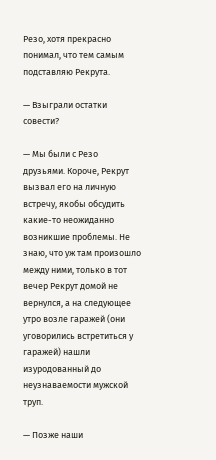Резо, хотя прекрасно понимал, что тем самым подставляю Рекрута.

— Взыграли остатки совести?

— Мы были с Резо друзьями. Короче, Рекрут вызвал его на личную встречу, якобы обсудить какие-то неожиданно возникшие проблемы. Не знаю, что уж там произошло между ними, только в тот вечер Рекрут домой не вернулся, а на следующее утро возле гаражей (они уговорились встретиться у гаражей) нашли изуродованный до неузнаваемости мужской труп.

— Позже наши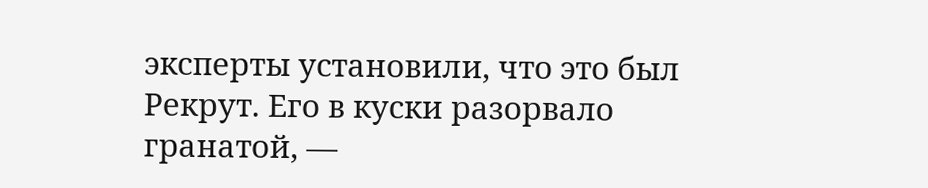эксперты установили, что это был Рекрут. Его в куски разорвало гранатой, —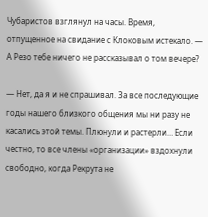Чубаристов взглянул на часы. Время, отпущенное на свидание с Клоковым истекало. — А Резо тебе ничего не рассказывал о том вечере?

— Нет, да я и не спрашивал. За все последующие годы нашего близкого общения мы ни разу не касались этой темы. Плюнули и растерли… Если честно, то все члены «организации» вздохнули свободно, когда Рекрута не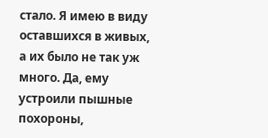стало. Я имею в виду оставшихся в живых, а их было не так уж много. Да, ему устроили пышные похороны,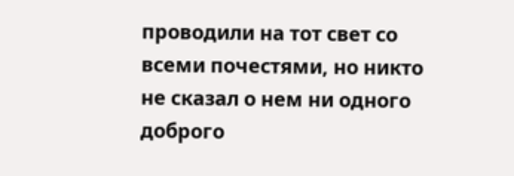проводили на тот свет со всеми почестями, но никто не сказал о нем ни одного доброго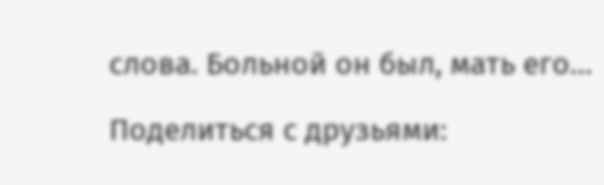слова. Больной он был, мать его…

Поделиться с друзьями: